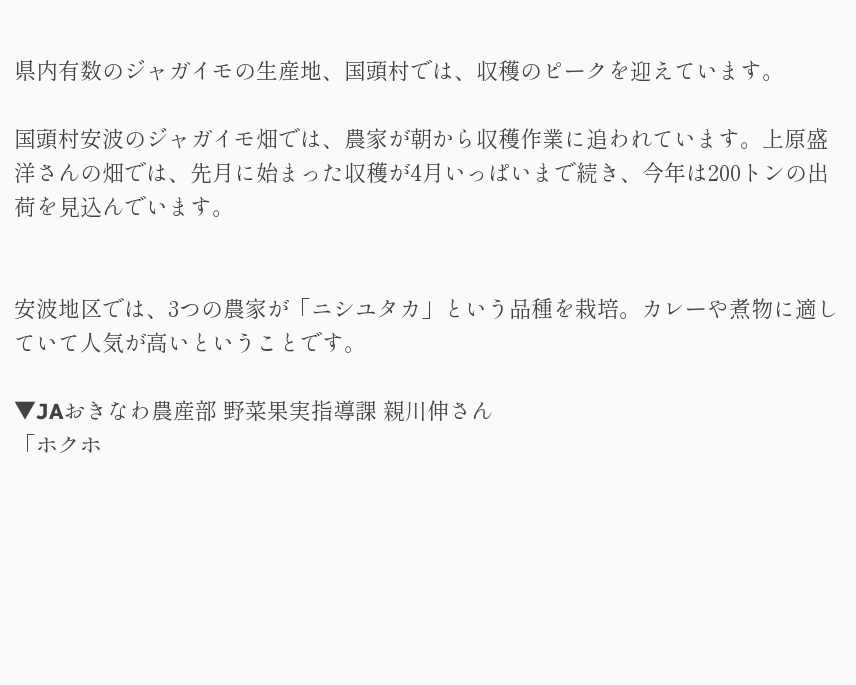県内有数のジャガイモの生産地、国頭村では、収穫のピークを迎えています。

国頭村安波のジャガイモ畑では、農家が朝から収穫作業に追われています。上原盛洋さんの畑では、先月に始まった収穫が4月いっぱいまで続き、今年は200トンの出荷を見込んでいます。


安波地区では、3つの農家が「ニシユタカ」という品種を栽培。カレーや煮物に適していて人気が高いということです。

▼JAおきなわ農産部 野菜果実指導課 親川伸さん
「ホクホ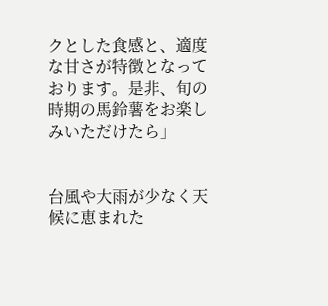クとした食感と、適度な甘さが特徴となっております。是非、旬の時期の馬鈴薯をお楽しみいただけたら」


台風や大雨が少なく天候に恵まれた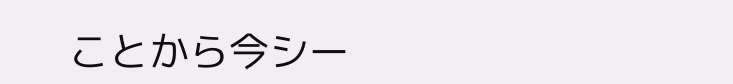ことから今シー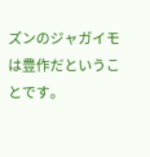ズンのジャガイモは豊作だということです。